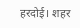हरदोई। शहर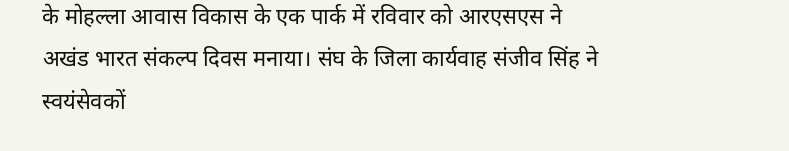के मोहल्ला आवास विकास के एक पार्क में रविवार को आरएसएस ने अखंड भारत संकल्प दिवस मनाया। संघ के जिला कार्यवाह संजीव सिंह ने स्वयंसेवकों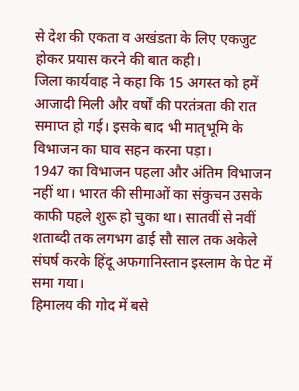से देश की एकता व अखंडता के लिए एकजुट होकर प्रयास करने की बात कही।
जिला कार्यवाह ने कहा कि 15 अगस्त को हमें आजादी मिली और वर्षों की परतंत्रता की रात समाप्त हो गई। इसके बाद भी मातृभूमि के विभाजन का घाव सहन करना पड़ा।
1947 का विभाजन पहला और अंतिम विभाजन नहीं था। भारत की सीमाओं का संकुचन उसके काफी पहले शुरू हो चुका था। सातवीं से नवीं शताब्दी तक लगभग ढाई सौ साल तक अकेले संघर्ष करके हिंदू अफगानिस्तान इस्लाम के पेट में समा गया।
हिमालय की गोद में बसे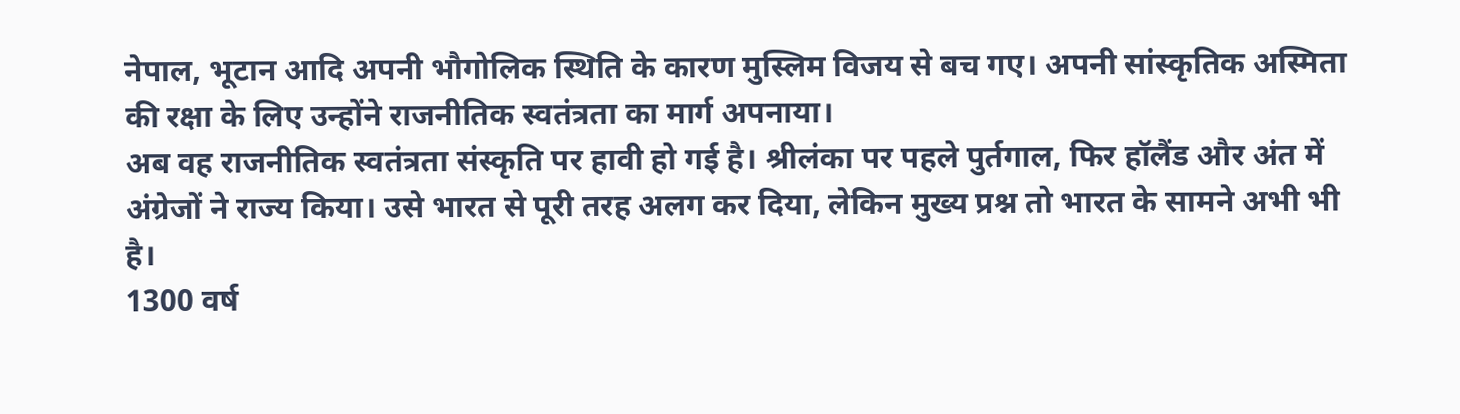नेपाल, भूटान आदि अपनी भौगोलिक स्थिति के कारण मुस्लिम विजय से बच गए। अपनी सांस्कृतिक अस्मिता की रक्षा के लिए उन्होंने राजनीतिक स्वतंत्रता का मार्ग अपनाया।
अब वह राजनीतिक स्वतंत्रता संस्कृति पर हावी हो गई है। श्रीलंका पर पहले पुर्तगाल, फिर हॉलैंड और अंत में अंग्रेजों ने राज्य किया। उसे भारत से पूरी तरह अलग कर दिया, लेकिन मुख्य प्रश्न तो भारत के सामने अभी भी है।
1300 वर्ष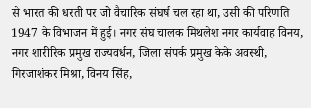से भारत की धरती पर जो वैचारिक संघर्ष चल रहा था, उसी की परिणति 1947 के विभाजन में हुई। नगर संघ चालक मिथलेश नगर कार्यवाह विनय, नगर शारीरिक प्रमुख राज्यवर्धन, जिला संपर्क प्रमुख केके अवस्थी, गिरजाशंकर मिश्रा, विनय सिंह,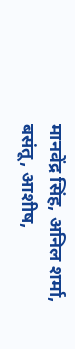मानवेंद्र सिंह, अनिल शर्मा, बसंतू, आशीष,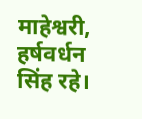माहेश्वरी, हर्षवर्धन सिंह रहे।